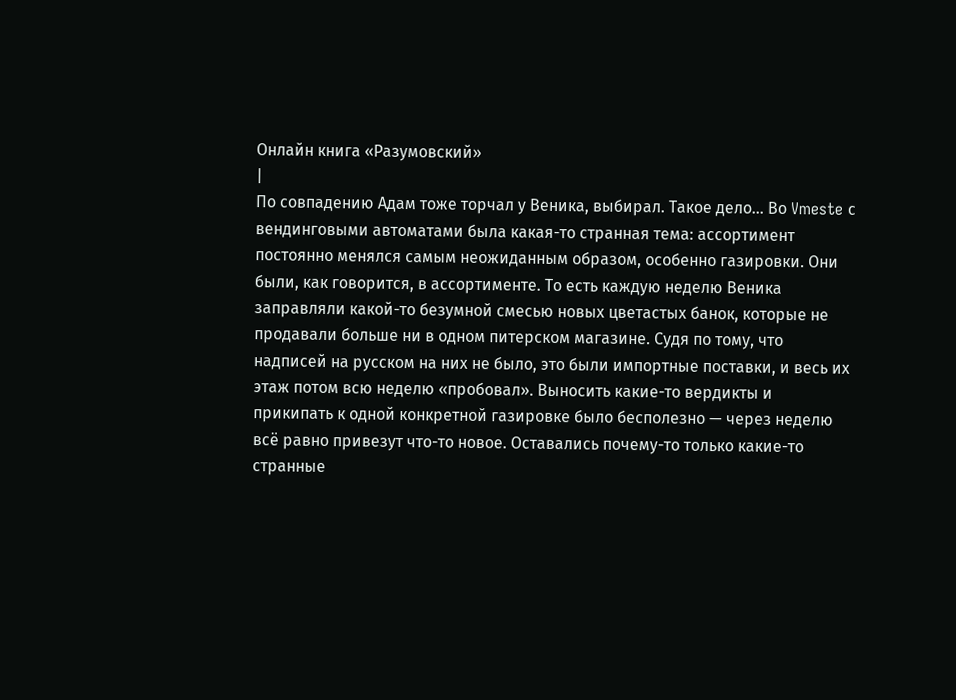Онлайн книга «Разумовский»
|
По совпадению Адам тоже торчал у Веника, выбирал. Такое дело… Во Vmeste с вендинговыми автоматами была какая-то странная тема: ассортимент постоянно менялся самым неожиданным образом, особенно газировки. Они были, как говорится, в ассортименте. То есть каждую неделю Веника заправляли какой-то безумной смесью новых цветастых банок, которые не продавали больше ни в одном питерском магазине. Судя по тому, что надписей на русском на них не было, это были импортные поставки, и весь их этаж потом всю неделю «пробовал». Выносить какие-то вердикты и прикипать к одной конкретной газировке было бесполезно — через неделю всё равно привезут что-то новое. Оставались почему-то только какие-то странные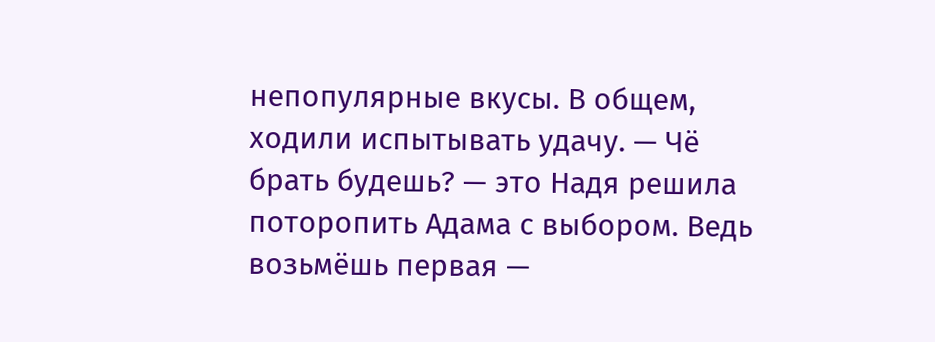непопулярные вкусы. В общем, ходили испытывать удачу. — Чё брать будешь? — это Надя решила поторопить Адама с выбором. Ведь возьмёшь первая —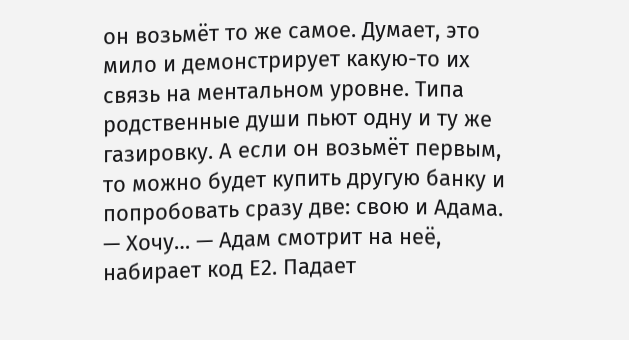он возьмёт то же самое. Думает, это мило и демонстрирует какую-то их связь на ментальном уровне. Типа родственные души пьют одну и ту же газировку. А если он возьмёт первым, то можно будет купить другую банку и попробовать сразу две: свою и Адама. — Хочу… — Адам смотрит на неё, набирает код Е2. Падает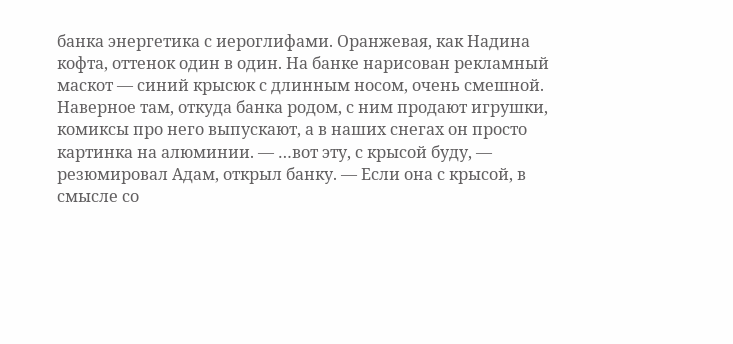банка энергетика с иероглифами. Оранжевая, как Надина кофта, оттенок один в один. На банке нарисован рекламный маскот — синий крысюк с длинным носом, очень смешной. Наверное там, откуда банка родом, с ним продают игрушки, комиксы про него выпускают, а в наших снегах он просто картинка на алюминии. — …вот эту, с крысой буду, — резюмировал Адам, открыл банку. — Если она с крысой, в смысле со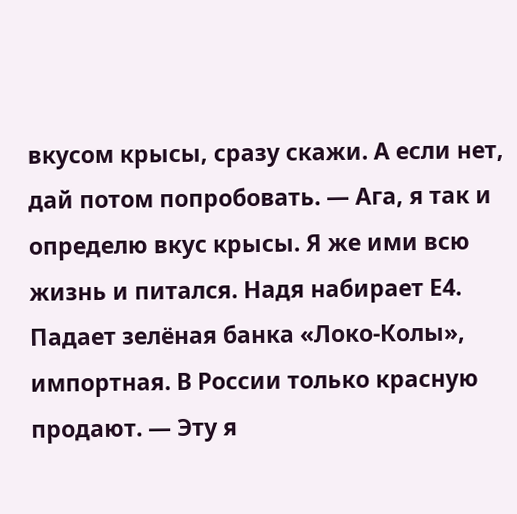вкусом крысы, сразу скажи. А если нет, дай потом попробовать. — Ага, я так и определю вкус крысы. Я же ими всю жизнь и питался. Надя набирает Е4. Падает зелёная банка «Локо-Колы», импортная. В России только красную продают. — Эту я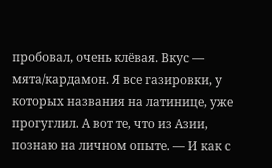пробовал, очень клёвая. Вкус — мята/кардамон. Я все газировки, у которых названия на латинице, уже прогуглил. А вот те, что из Азии, познаю на личном опыте. — И как с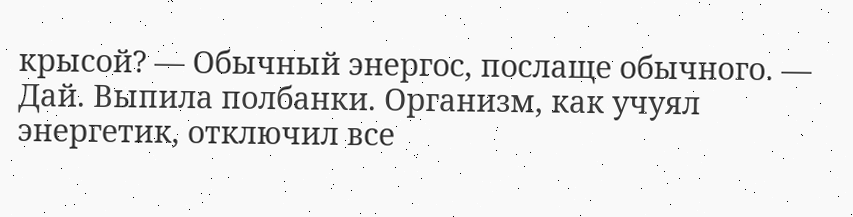крысой? — Обычный энергос, послаще обычного. — Дай. Выпила полбанки. Организм, как учуял энергетик, отключил все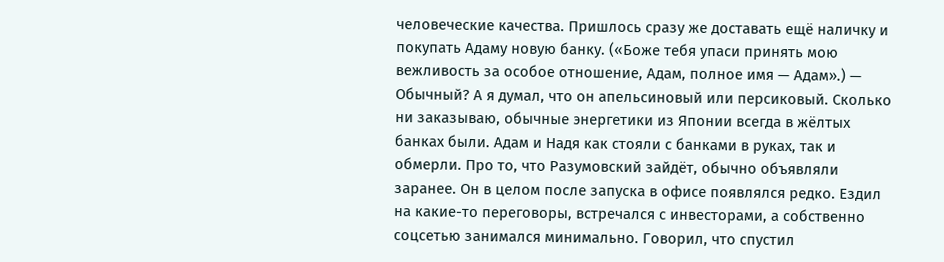человеческие качества. Пришлось сразу же доставать ещё наличку и покупать Адаму новую банку. («Боже тебя упаси принять мою вежливость за особое отношение, Адам, полное имя — Адам».) — Обычный? А я думал, что он апельсиновый или персиковый. Сколько ни заказываю, обычные энергетики из Японии всегда в жёлтых банках были. Адам и Надя как стояли с банками в руках, так и обмерли. Про то, что Разумовский зайдёт, обычно объявляли заранее. Он в целом после запуска в офисе появлялся редко. Ездил на какие-то переговоры, встречался с инвесторами, а собственно соцсетью занимался минимально. Говорил, что спустил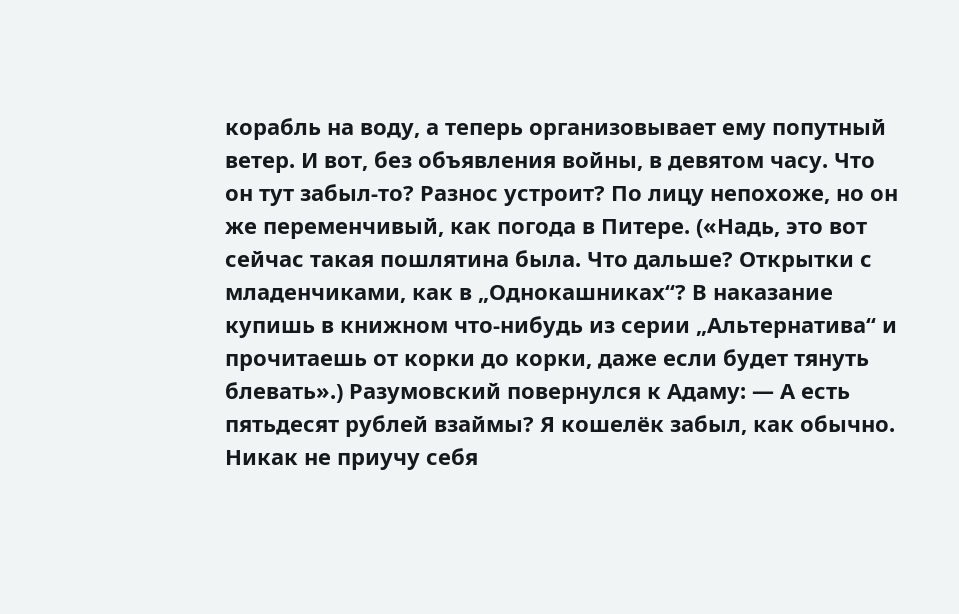корабль на воду, а теперь организовывает ему попутный ветер. И вот, без объявления войны, в девятом часу. Что он тут забыл-то? Разнос устроит? По лицу непохоже, но он же переменчивый, как погода в Питере. («Надь, это вот сейчас такая пошлятина была. Что дальше? Открытки с младенчиками, как в „Однокашниках“? В наказание купишь в книжном что-нибудь из серии „Альтернатива“ и прочитаешь от корки до корки, даже если будет тянуть блевать».) Разумовский повернулся к Адаму: — А есть пятьдесят рублей взаймы? Я кошелёк забыл, как обычно. Никак не приучу себя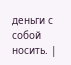деньги с собой носить. |